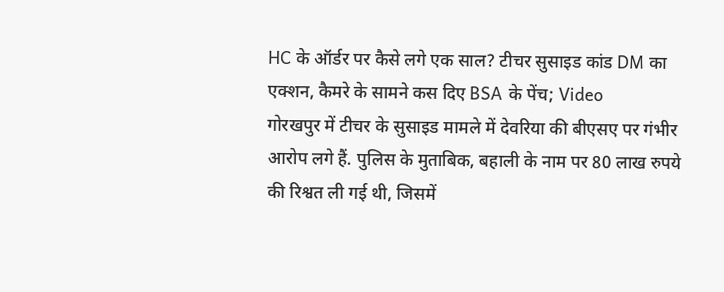HC के ऑर्डर पर कैसे लगे एक साल? टीचर सुसाइड कांड DM का एक्शन, कैमरे के सामने कस दिए BSA के पेंच; Video
गोरखपुर में टीचर के सुसाइड मामले में देवरिया की बीएसए पर गंभीर आरोप लगे हैं. पुलिस के मुताबिक, बहाली के नाम पर 80 लाख रुपये की रिश्वत ली गई थी, जिसमें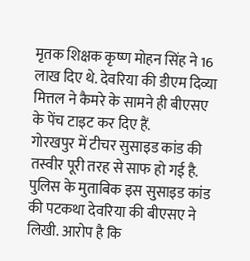मृतक शिक्षक कृष्ण मोहन सिंह ने 16 लाख दिए थे. देवरिया की डीएम दिव्या मित्तल ने कैमरे के सामने ही बीएसए के पेंच टाइट कर दिए हैं.
गोरखपुर में टीचर सुसाइड कांड की तस्वीर पूरी तरह से साफ हो गई है. पुलिस के मुताबिक इस सुसाइड कांड की पटकथा देवरिया की बीएसए ने लिखी. आरोप है कि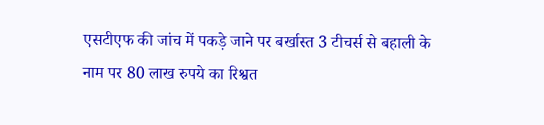एसटीएफ की जांच में पकड़े जाने पर बर्खास्त 3 टीचर्स से बहाली के नाम पर 80 लाख रुपये का रिश्वत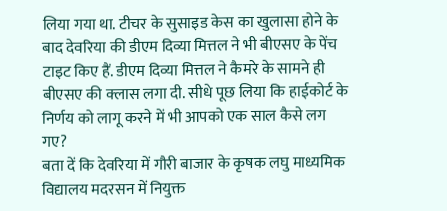लिया गया था. टीचर के सुसाइड केस का खुलासा होने के बाद देवरिया की डीएम दिव्या मित्तल ने भी बीएसए के पेंच टाइट किए हैं. डीएम दिव्या मित्तल ने कैमरे के सामने ही बीएसए की क्लास लगा दी. सीधे पूछ लिया कि हाईकोर्ट के निर्णय को लागू करने में भी आपको एक साल कैसे लग गए?
बता दें कि देवरिया में गौरी बाजार के कृषक लघु माध्यमिक विद्यालय मदरसन में नियुक्त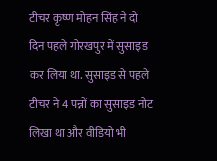टीचर कृष्ण मोहन सिंह ने दो दिन पहले गोरखपुर में सुसाइड कर लिया था. सुसाइड से पहले टीचर ने 4 पन्नों का सुसाइड नोट लिखा था और वीडियो भी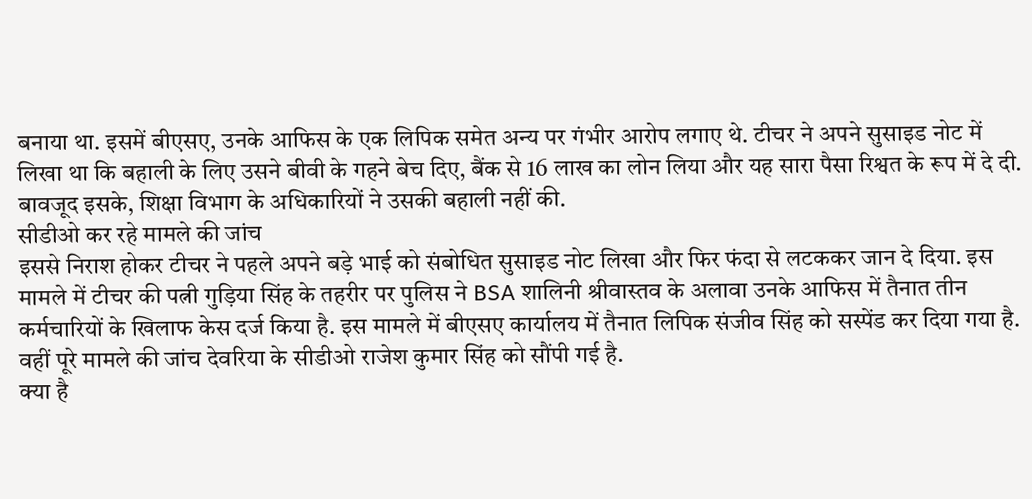बनाया था. इसमें बीएसए, उनके आफिस के एक लिपिक समेत अन्य पर गंभीर आरोप लगाए थे. टीचर ने अपने सुसाइड नोट में लिखा था कि बहाली के लिए उसने बीवी के गहने बेच दिए, बैंक से 16 लाख का लोन लिया और यह सारा पैसा रिश्वत के रूप में दे दी. बावजूद इसके, शिक्षा विभाग के अधिकारियों ने उसकी बहाली नहीं की.
सीडीओ कर रहे मामले की जांच
इससे निराश होकर टीचर ने पहले अपने बड़े भाई को संबोधित सुसाइड नोट लिखा और फिर फंदा से लटककर जान दे दिया. इस मामले में टीचर की पत्नी गुड़िया सिंह के तहरीर पर पुलिस ने BSA शालिनी श्रीवास्तव के अलावा उनके आफिस में तैनात तीन कर्मचारियों के खिलाफ केस दर्ज किया है. इस मामले में बीएसए कार्यालय में तैनात लिपिक संजीव सिंह को सस्पेंड कर दिया गया है. वहीं पूरे मामले की जांच देवरिया के सीडीओ राजेश कुमार सिंह को सौंपी गई है.
क्या है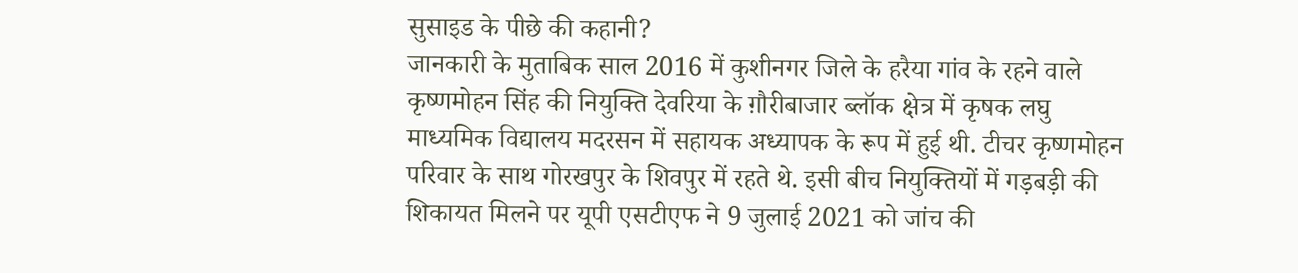सुसाइड के पीछे की कहानी?
जानकारी के मुताबिक साल 2016 में कुशीनगर जिले के हरैया गांव के रहने वाले कृष्णमोहन सिंह की नियुक्ति देवरिया के ग़ौरीबाजार ब्लॉक क्षेत्र में कृषक लघु माध्यमिक विद्यालय मदरसन में सहायक अध्यापक के रूप में हुई थी. टीचर कृष्णमोहन परिवार के साथ गोरखपुर के शिवपुर में रहते थे. इसी बीच नियुक्तियों में गड़बड़ी की शिकायत मिलने पर यूपी एसटीएफ ने 9 जुलाई 2021 को जांच की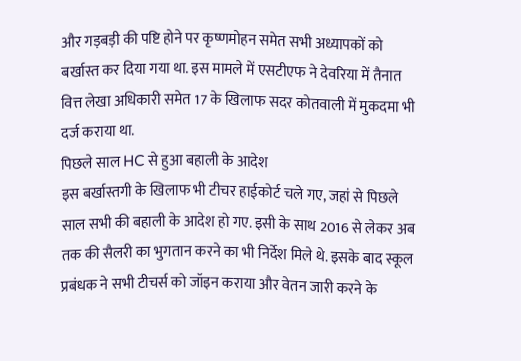और गड़बड़ी की पष्टि होने पर कृष्णमोहन समेत सभी अध्यापकों को बर्खास्त कर दिया गया था. इस मामले में एसटीएफ ने देवरिया में तैनात वित्त लेखा अधिकारी समेत 17 के खिलाफ सदर कोतवाली में मुकदमा भी दर्ज कराया था.
पिछले साल HC से हुआ बहाली के आदेश
इस बर्खास्तगी के खिलाफ भी टीचर हाईकोर्ट चले गए, जहां से पिछले साल सभी की बहाली के आदेश हो गए. इसी के साथ 2016 से लेकर अब तक की सैलरी का भुगतान करने का भी निर्देश मिले थे. इसके बाद स्कूल प्रबंधक ने सभी टीचर्स को जॉइन कराया और वेतन जारी करने के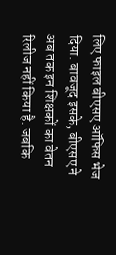लिए फाइल बीएसए ऑफिस भेज दिया. बावजूद इसके, बीएसए ने अब तक इन शिक्षकों का वेतन रिलीज नहीं किया है. जबकि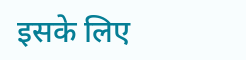इसके लिए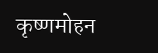कृष्णमोहन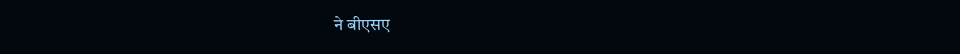ने बीएसए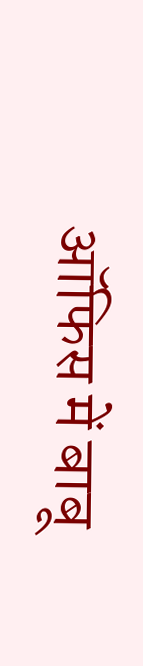ऑफिस में बाबू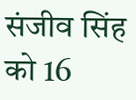संजीव सिंह को 16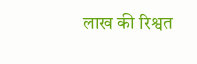लाख की रिश्वत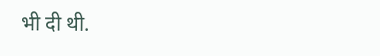भी दी थी.